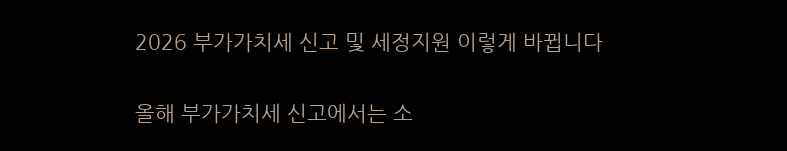2026 부가가치세 신고 및 세정지원 이렇게 바뀝니다

올해 부가가치세 신고에서는 소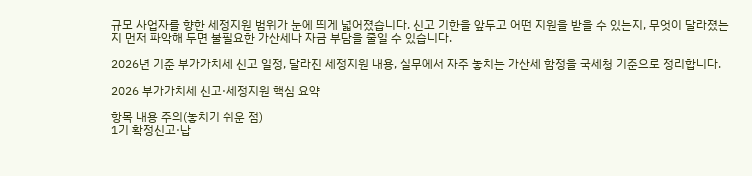규모 사업자를 향한 세정지원 범위가 눈에 띄게 넓어졌습니다. 신고 기한을 앞두고 어떤 지원을 받을 수 있는지, 무엇이 달라졌는지 먼저 파악해 두면 불필요한 가산세나 자금 부담을 줄일 수 있습니다.

2026년 기준 부가가치세 신고 일정, 달라진 세정지원 내용, 실무에서 자주 놓치는 가산세 함정을 국세청 기준으로 정리합니다.

2026 부가가치세 신고·세정지원 핵심 요약

항목 내용 주의(놓치기 쉬운 점)
1기 확정신고·납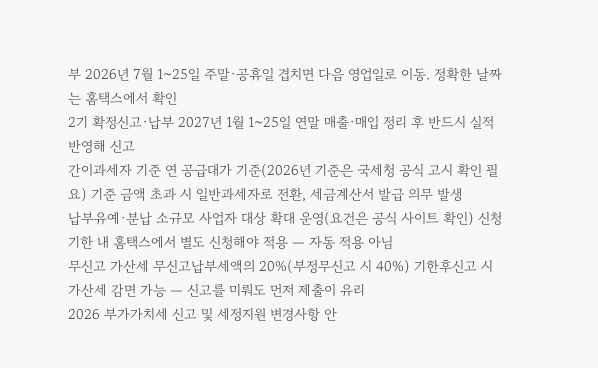부 2026년 7월 1~25일 주말·공휴일 겹치면 다음 영업일로 이동. 정확한 날짜는 홈택스에서 확인
2기 확정신고·납부 2027년 1월 1~25일 연말 매출·매입 정리 후 반드시 실적 반영해 신고
간이과세자 기준 연 공급대가 기준(2026년 기준은 국세청 공식 고시 확인 필요) 기준 금액 초과 시 일반과세자로 전환, 세금계산서 발급 의무 발생
납부유예·분납 소규모 사업자 대상 확대 운영(요건은 공식 사이트 확인) 신청 기한 내 홈택스에서 별도 신청해야 적용 — 자동 적용 아님
무신고 가산세 무신고납부세액의 20%(부정무신고 시 40%) 기한후신고 시 가산세 감면 가능 — 신고를 미뤄도 먼저 제출이 유리
2026 부가가치세 신고 및 세정지원 변경사항 안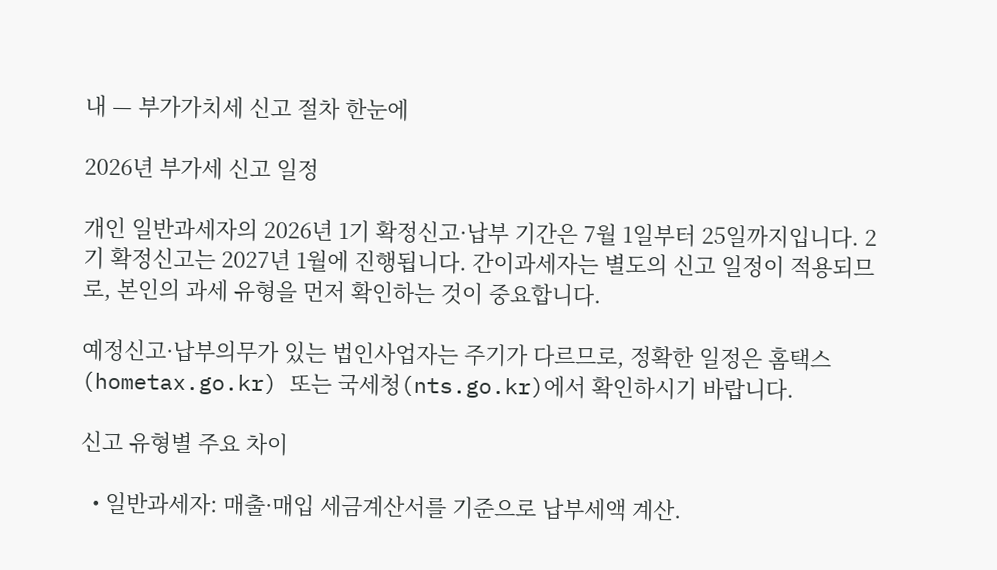내 — 부가가치세 신고 절차 한눈에

2026년 부가세 신고 일정

개인 일반과세자의 2026년 1기 확정신고·납부 기간은 7월 1일부터 25일까지입니다. 2기 확정신고는 2027년 1월에 진행됩니다. 간이과세자는 별도의 신고 일정이 적용되므로, 본인의 과세 유형을 먼저 확인하는 것이 중요합니다.

예정신고·납부의무가 있는 법인사업자는 주기가 다르므로, 정확한 일정은 홈택스(hometax.go.kr) 또는 국세청(nts.go.kr)에서 확인하시기 바랍니다.

신고 유형별 주요 차이

  • 일반과세자: 매출·매입 세금계산서를 기준으로 납부세액 계산.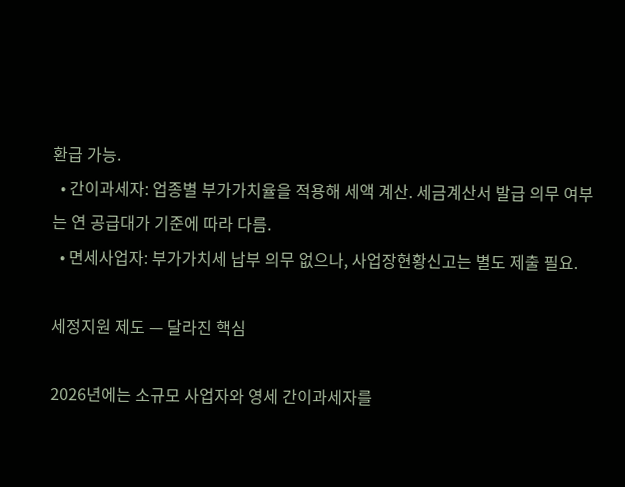환급 가능.
  • 간이과세자: 업종별 부가가치율을 적용해 세액 계산. 세금계산서 발급 의무 여부는 연 공급대가 기준에 따라 다름.
  • 면세사업자: 부가가치세 납부 의무 없으나, 사업장현황신고는 별도 제출 필요.

세정지원 제도 — 달라진 핵심

2026년에는 소규모 사업자와 영세 간이과세자를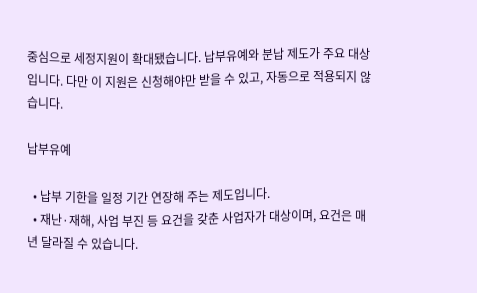중심으로 세정지원이 확대됐습니다. 납부유예와 분납 제도가 주요 대상입니다. 다만 이 지원은 신청해야만 받을 수 있고, 자동으로 적용되지 않습니다.

납부유예

  • 납부 기한을 일정 기간 연장해 주는 제도입니다.
  • 재난·재해, 사업 부진 등 요건을 갖춘 사업자가 대상이며, 요건은 매년 달라질 수 있습니다.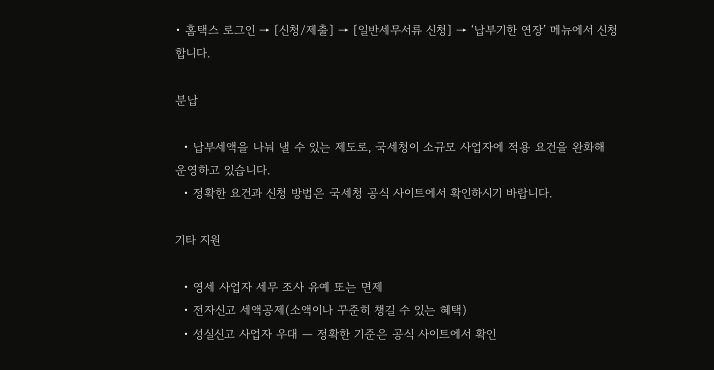• 홈택스 로그인 → [신청/제출] → [일반세무서류 신청] → ‘납부기한 연장’ 메뉴에서 신청합니다.

분납

  • 납부세액을 나눠 낼 수 있는 제도로, 국세청이 소규모 사업자에 적용 요건을 완화해 운영하고 있습니다.
  • 정확한 요건과 신청 방법은 국세청 공식 사이트에서 확인하시기 바랍니다.

기타 지원

  • 영세 사업자 세무 조사 유예 또는 면제
  • 전자신고 세액공제(소액이나 꾸준히 챙길 수 있는 혜택)
  • 성실신고 사업자 우대 — 정확한 기준은 공식 사이트에서 확인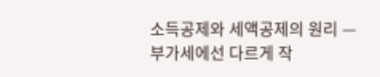소득공제와 세액공제의 원리 — 부가세에선 다르게 작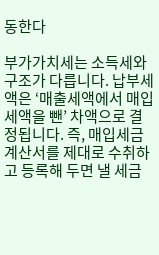동한다

부가가치세는 소득세와 구조가 다릅니다. 납부세액은 ‘매출세액에서 매입세액을 뺀’ 차액으로 결정됩니다. 즉, 매입세금계산서를 제대로 수취하고 등록해 두면 낼 세금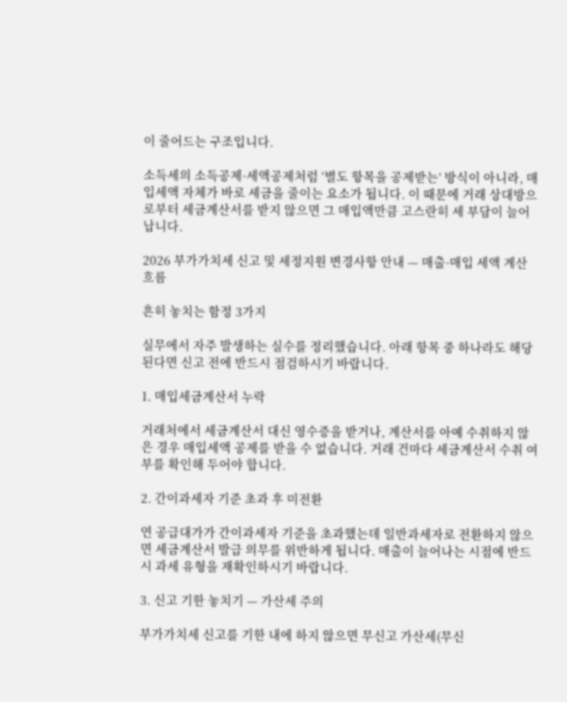이 줄어드는 구조입니다.

소득세의 소득공제·세액공제처럼 ‘별도 항목을 공제받는’ 방식이 아니라, 매입세액 자체가 바로 세금을 줄이는 요소가 됩니다. 이 때문에 거래 상대방으로부터 세금계산서를 받지 않으면 그 매입액만큼 고스란히 세 부담이 늘어납니다.

2026 부가가치세 신고 및 세정지원 변경사항 안내 — 매출·매입 세액 계산 흐름

흔히 놓치는 함정 3가지

실무에서 자주 발생하는 실수를 정리했습니다. 아래 항목 중 하나라도 해당된다면 신고 전에 반드시 점검하시기 바랍니다.

1. 매입세금계산서 누락

거래처에서 세금계산서 대신 영수증을 받거나, 계산서를 아예 수취하지 않은 경우 매입세액 공제를 받을 수 없습니다. 거래 건마다 세금계산서 수취 여부를 확인해 두어야 합니다.

2. 간이과세자 기준 초과 후 미전환

연 공급대가가 간이과세자 기준을 초과했는데 일반과세자로 전환하지 않으면 세금계산서 발급 의무를 위반하게 됩니다. 매출이 늘어나는 시점에 반드시 과세 유형을 재확인하시기 바랍니다.

3. 신고 기한 놓치기 — 가산세 주의

부가가치세 신고를 기한 내에 하지 않으면 무신고 가산세(무신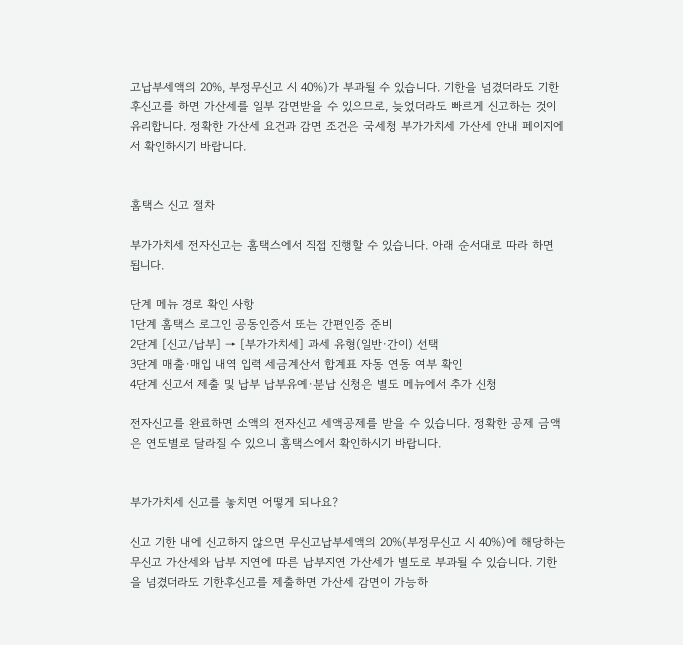고납부세액의 20%, 부정무신고 시 40%)가 부과될 수 있습니다. 기한을 넘겼더라도 기한후신고를 하면 가산세를 일부 감면받을 수 있으므로, 늦었더라도 빠르게 신고하는 것이 유리합니다. 정확한 가산세 요건과 감면 조건은 국세청 부가가치세 가산세 안내 페이지에서 확인하시기 바랍니다.


홈택스 신고 절차

부가가치세 전자신고는 홈택스에서 직접 진행할 수 있습니다. 아래 순서대로 따라 하면 됩니다.

단계 메뉴 경로 확인 사항
1단계 홈택스 로그인 공동인증서 또는 간편인증 준비
2단계 [신고/납부] → [부가가치세] 과세 유형(일반·간이) 선택
3단계 매출·매입 내역 입력 세금계산서 합계표 자동 연동 여부 확인
4단계 신고서 제출 및 납부 납부유예·분납 신청은 별도 메뉴에서 추가 신청

전자신고를 완료하면 소액의 전자신고 세액공제를 받을 수 있습니다. 정확한 공제 금액은 연도별로 달라질 수 있으니 홈택스에서 확인하시기 바랍니다.


부가가치세 신고를 놓치면 어떻게 되나요?

신고 기한 내에 신고하지 않으면 무신고납부세액의 20%(부정무신고 시 40%)에 해당하는 무신고 가산세와 납부 지연에 따른 납부지연 가산세가 별도로 부과될 수 있습니다. 기한을 넘겼더라도 기한후신고를 제출하면 가산세 감면이 가능하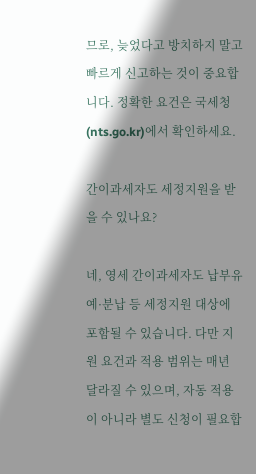므로, 늦었다고 방치하지 말고 빠르게 신고하는 것이 중요합니다. 정확한 요건은 국세청(nts.go.kr)에서 확인하세요.

간이과세자도 세정지원을 받을 수 있나요?

네, 영세 간이과세자도 납부유예·분납 등 세정지원 대상에 포함될 수 있습니다. 다만 지원 요건과 적용 범위는 매년 달라질 수 있으며, 자동 적용이 아니라 별도 신청이 필요합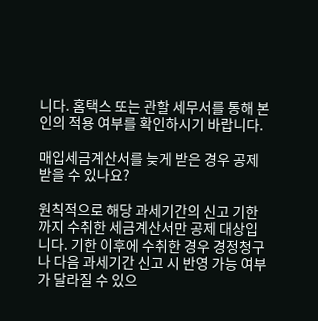니다. 홈택스 또는 관할 세무서를 통해 본인의 적용 여부를 확인하시기 바랍니다.

매입세금계산서를 늦게 받은 경우 공제받을 수 있나요?

원칙적으로 해당 과세기간의 신고 기한까지 수취한 세금계산서만 공제 대상입니다. 기한 이후에 수취한 경우 경정청구나 다음 과세기간 신고 시 반영 가능 여부가 달라질 수 있으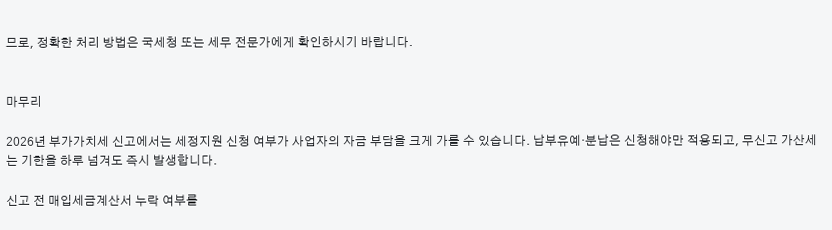므로, 정확한 처리 방법은 국세청 또는 세무 전문가에게 확인하시기 바랍니다.


마무리

2026년 부가가치세 신고에서는 세정지원 신청 여부가 사업자의 자금 부담을 크게 가를 수 있습니다. 납부유예·분납은 신청해야만 적용되고, 무신고 가산세는 기한을 하루 넘겨도 즉시 발생합니다.

신고 전 매입세금계산서 누락 여부를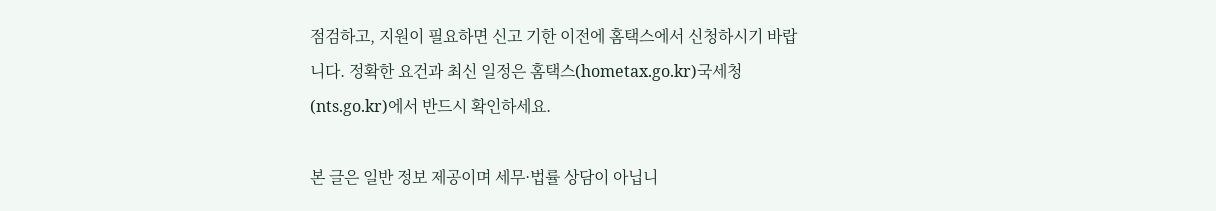점검하고, 지원이 필요하면 신고 기한 이전에 홈택스에서 신청하시기 바랍니다. 정확한 요건과 최신 일정은 홈택스(hometax.go.kr)국세청(nts.go.kr)에서 반드시 확인하세요.

본 글은 일반 정보 제공이며 세무·법률 상담이 아닙니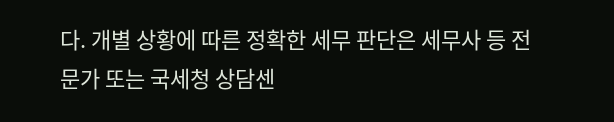다. 개별 상황에 따른 정확한 세무 판단은 세무사 등 전문가 또는 국세청 상담센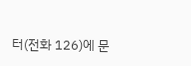터(전화 126)에 문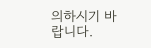의하시기 바랍니다.